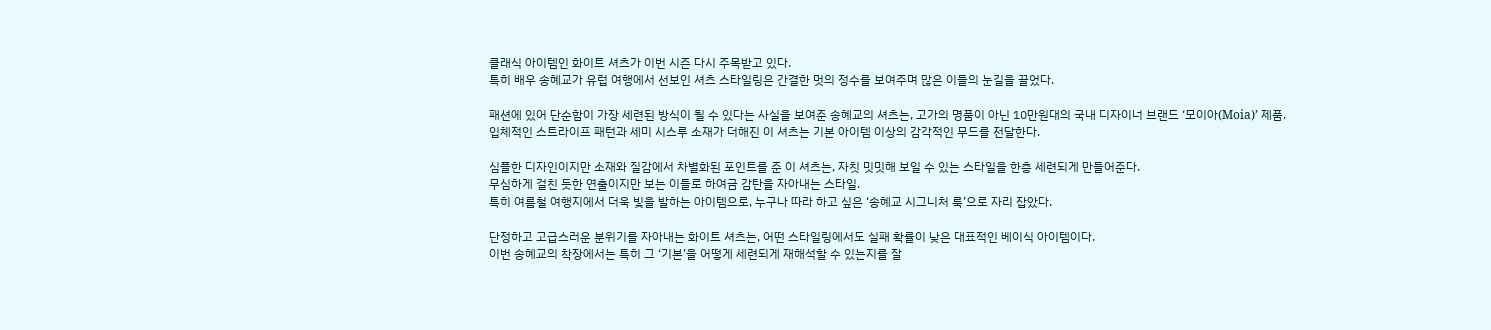클래식 아이템인 화이트 셔츠가 이번 시즌 다시 주목받고 있다.
특히 배우 송혜교가 유럽 여행에서 선보인 셔츠 스타일링은 간결한 멋의 정수를 보여주며 많은 이들의 눈길을 끌었다.

패션에 있어 단순함이 가장 세련된 방식이 될 수 있다는 사실을 보여준 송혜교의 셔츠는, 고가의 명품이 아닌 10만원대의 국내 디자이너 브랜드 ‘모이아(Moia)’ 제품.
입체적인 스트라이프 패턴과 세미 시스루 소재가 더해진 이 셔츠는 기본 아이템 이상의 감각적인 무드를 전달한다.

심플한 디자인이지만 소재와 질감에서 차별화된 포인트를 준 이 셔츠는, 자칫 밋밋해 보일 수 있는 스타일을 한층 세련되게 만들어준다.
무심하게 걸친 듯한 연출이지만 보는 이들로 하여금 감탄을 자아내는 스타일.
특히 여름철 여행지에서 더욱 빛을 발하는 아이템으로, 누구나 따라 하고 싶은 ‘송혜교 시그니처 룩’으로 자리 잡았다.

단정하고 고급스러운 분위기를 자아내는 화이트 셔츠는, 어떤 스타일링에서도 실패 확률이 낮은 대표적인 베이식 아이템이다.
이번 송혜교의 착장에서는 특히 그 ‘기본’을 어떻게 세련되게 재해석할 수 있는지를 잘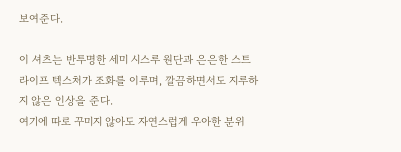보여준다.

이 셔츠는 반투명한 세미 시스루 원단과 은은한 스트라이프 텍스처가 조화를 이루며, 깔끔하면서도 지루하지 않은 인상을 준다.
여기에 따로 꾸미지 않아도 자연스럽게 우아한 분위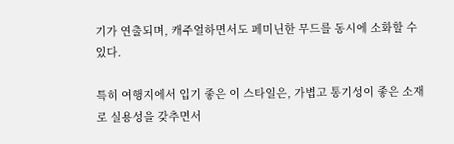기가 연출되며, 캐주얼하면서도 페미닌한 무드를 동시에 소화할 수 있다.

특히 여행지에서 입기 좋은 이 스타일은, 가볍고 통기성이 좋은 소재로 실용성을 갖추면서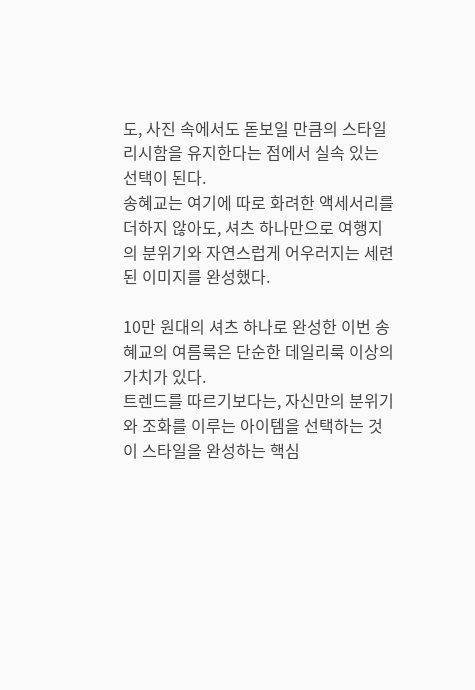도, 사진 속에서도 돋보일 만큼의 스타일리시함을 유지한다는 점에서 실속 있는 선택이 된다.
송혜교는 여기에 따로 화려한 액세서리를 더하지 않아도, 셔츠 하나만으로 여행지의 분위기와 자연스럽게 어우러지는 세련된 이미지를 완성했다.

10만 원대의 셔츠 하나로 완성한 이번 송혜교의 여름룩은 단순한 데일리룩 이상의 가치가 있다.
트렌드를 따르기보다는, 자신만의 분위기와 조화를 이루는 아이템을 선택하는 것이 스타일을 완성하는 핵심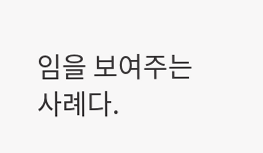임을 보여주는 사례다.